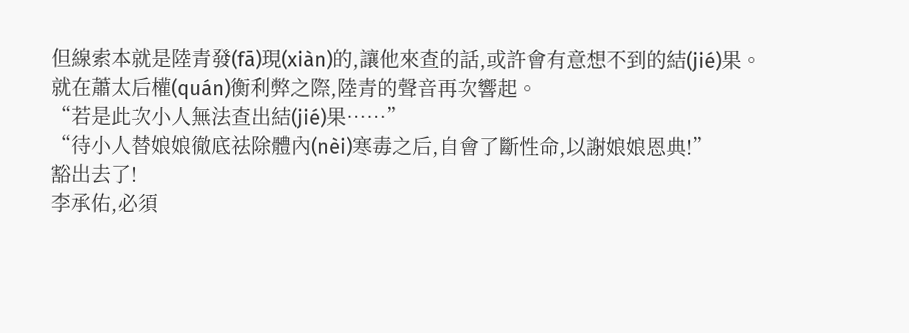但線索本就是陸青發(fā)現(xiàn)的,讓他來查的話,或許會有意想不到的結(jié)果。
就在蕭太后權(quán)衡利弊之際,陸青的聲音再次響起。
“若是此次小人無法查出結(jié)果……”
“待小人替娘娘徹底祛除體內(nèi)寒毒之后,自會了斷性命,以謝娘娘恩典!”
豁出去了!
李承佑,必須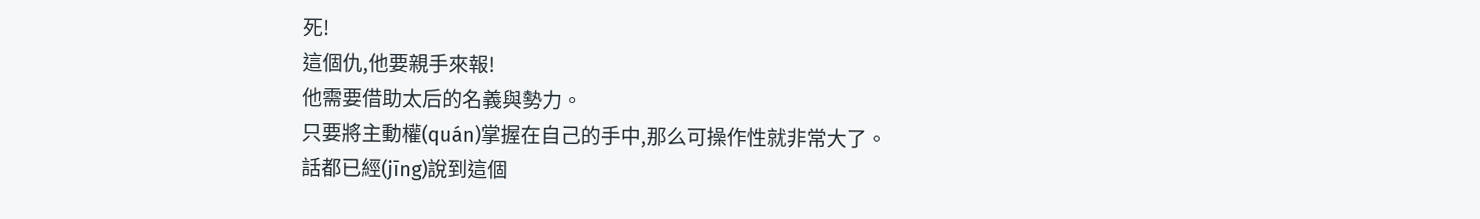死!
這個仇,他要親手來報!
他需要借助太后的名義與勢力。
只要將主動權(quán)掌握在自己的手中,那么可操作性就非常大了。
話都已經(jīng)說到這個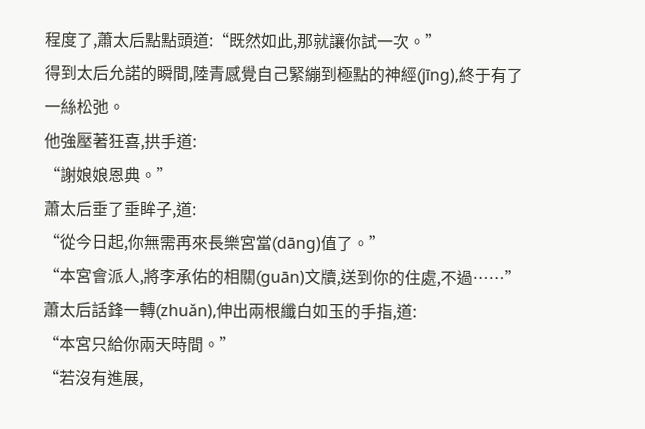程度了,蕭太后點點頭道:“既然如此,那就讓你試一次。”
得到太后允諾的瞬間,陸青感覺自己緊繃到極點的神經(jīng),終于有了一絲松弛。
他強壓著狂喜,拱手道:
“謝娘娘恩典。”
蕭太后垂了垂眸子,道:
“從今日起,你無需再來長樂宮當(dāng)值了。”
“本宮會派人,將李承佑的相關(guān)文牘,送到你的住處,不過……”
蕭太后話鋒一轉(zhuǎn),伸出兩根纖白如玉的手指,道:
“本宮只給你兩天時間。”
“若沒有進展,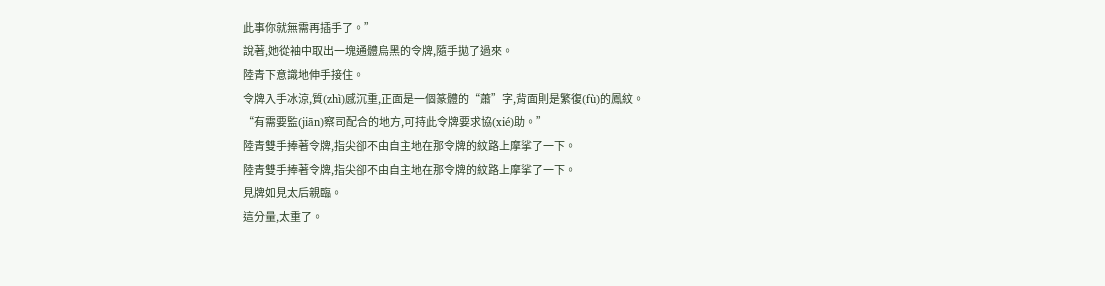此事你就無需再插手了。”
說著,她從袖中取出一塊通體烏黑的令牌,隨手拋了過來。
陸青下意識地伸手接住。
令牌入手冰涼,質(zhì)感沉重,正面是一個篆體的“蕭”字,背面則是繁復(fù)的鳳紋。
“有需要監(jiān)察司配合的地方,可持此令牌要求協(xié)助。”
陸青雙手捧著令牌,指尖卻不由自主地在那令牌的紋路上摩挲了一下。
陸青雙手捧著令牌,指尖卻不由自主地在那令牌的紋路上摩挲了一下。
見牌如見太后親臨。
這分量,太重了。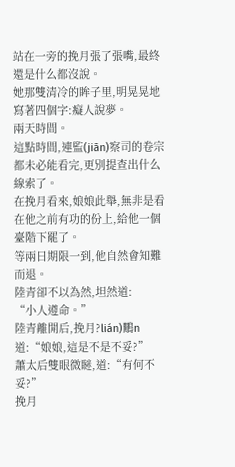站在一旁的挽月張了張嘴,最終還是什么都沒說。
她那雙清冷的眸子里,明晃晃地寫著四個字:癡人說夢。
兩天時間。
這點時間,連監(jiān)察司的卷宗都未必能看完,更別提查出什么線索了。
在挽月看來,娘娘此舉,無非是看在他之前有功的份上,給他一個臺階下罷了。
等兩日期限一到,他自然會知難而退。
陸青卻不以為然,坦然道:
“小人遵命。”
陸青離開后,挽月?lián)鷳n道:“娘娘,這是不是不妥?”
蕭太后雙眼微瞇,道:“有何不妥?”
挽月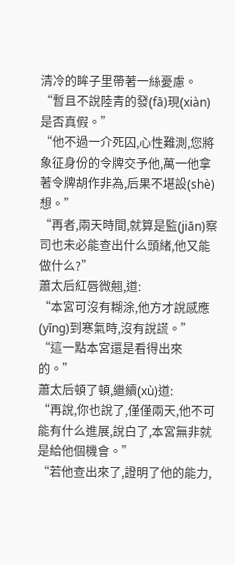清冷的眸子里帶著一絲憂慮。
“暫且不說陸青的發(fā)現(xiàn)是否真假。”
“他不過一介死囚,心性難測,您將象征身份的令牌交予他,萬一他拿著令牌胡作非為,后果不堪設(shè)想。”
“再者,兩天時間,就算是監(jiān)察司也未必能查出什么頭緒,他又能做什么?”
蕭太后紅唇微翹,道:
“本宮可沒有糊涂,他方才說感應(yīng)到寒氣時,沒有說謊。”
“這一點本宮還是看得出來的。”
蕭太后頓了頓,繼續(xù)道:
“再說,你也說了,僅僅兩天,他不可能有什么進展,說白了,本宮無非就是給他個機會。”
“若他查出來了,證明了他的能力,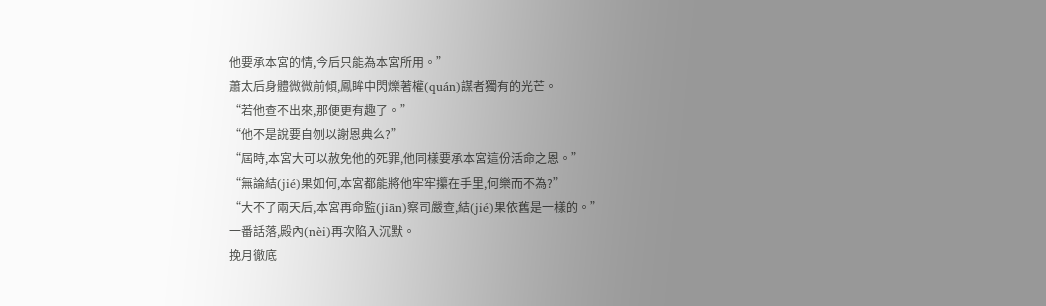他要承本宮的情,今后只能為本宮所用。”
蕭太后身體微微前傾,鳳眸中閃爍著權(quán)謀者獨有的光芒。
“若他查不出來,那便更有趣了。”
“他不是說要自刎以謝恩典么?”
“屆時,本宮大可以赦免他的死罪,他同樣要承本宮這份活命之恩。”
“無論結(jié)果如何,本宮都能將他牢牢攥在手里,何樂而不為?”
“大不了兩天后,本宮再命監(jiān)察司嚴查,結(jié)果依舊是一樣的。”
一番話落,殿內(nèi)再次陷入沉默。
挽月徹底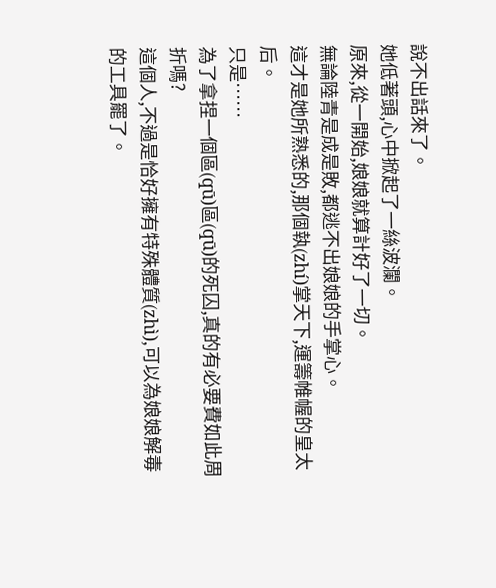說不出話來了。
她低著頭,心中掀起了一絲波瀾。
原來,從一開始,娘娘就算計好了一切。
無論陸青是成是敗,都逃不出娘娘的手掌心。
這才是她所熟悉的,那個執(zhí)掌天下,運籌帷幄的皇太后。
只是……
為了拿捏一個區(qū)區(qū)的死囚,真的有必要費如此周折嗎?
這個人,不過是恰好擁有特殊體質(zhì),可以為娘娘解毒的工具罷了。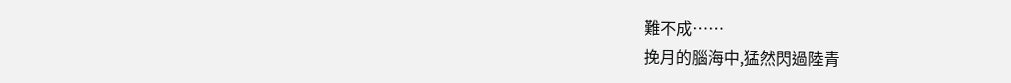難不成……
挽月的腦海中,猛然閃過陸青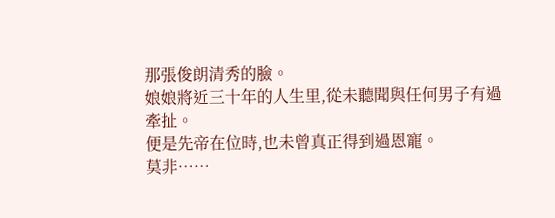那張俊朗清秀的臉。
娘娘將近三十年的人生里,從未聽聞與任何男子有過牽扯。
便是先帝在位時,也未曾真正得到過恩寵。
莫非……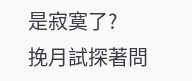是寂寞了?
挽月試探著問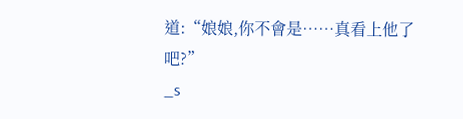道:“娘娘,你不會是……真看上他了吧?”
_s